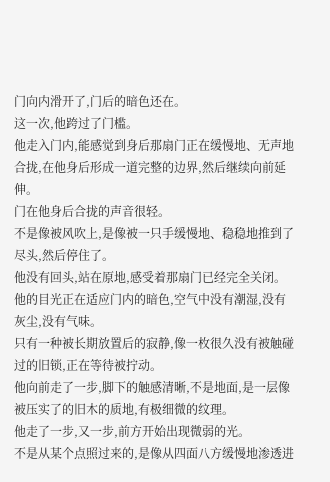门向内滑开了,门后的暗色还在。
这一次,他跨过了门槛。
他走入门内,能感觉到身后那扇门正在缓慢地、无声地合拢,在他身后形成一道完整的边界,然后继续向前延伸。
门在他身后合拢的声音很轻。
不是像被风吹上,是像被一只手缓慢地、稳稳地推到了尽头,然后停住了。
他没有回头,站在原地,感受着那扇门已经完全关闭。
他的目光正在适应门内的暗色,空气中没有潮湿,没有灰尘,没有气味。
只有一种被长期放置后的寂静,像一枚很久没有被触碰过的旧锁,正在等待被拧动。
他向前走了一步,脚下的触感清晰,不是地面,是一层像被压实了的旧木的质地,有极细微的纹理。
他走了一步,又一步,前方开始出现微弱的光。
不是从某个点照过来的,是像从四面八方缓慢地渗透进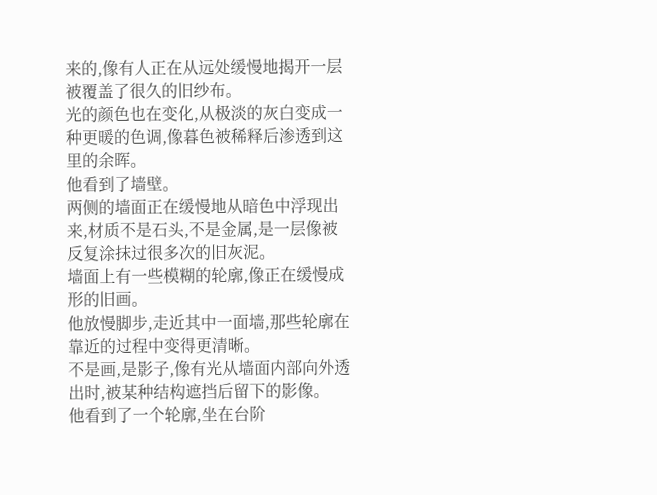来的,像有人正在从远处缓慢地揭开一层被覆盖了很久的旧纱布。
光的颜色也在变化,从极淡的灰白变成一种更暖的色调,像暮色被稀释后渗透到这里的余晖。
他看到了墙壁。
两侧的墙面正在缓慢地从暗色中浮现出来,材质不是石头,不是金属,是一层像被反复涂抹过很多次的旧灰泥。
墙面上有一些模糊的轮廓,像正在缓慢成形的旧画。
他放慢脚步,走近其中一面墙,那些轮廓在靠近的过程中变得更清晰。
不是画,是影子,像有光从墙面内部向外透出时,被某种结构遮挡后留下的影像。
他看到了一个轮廓,坐在台阶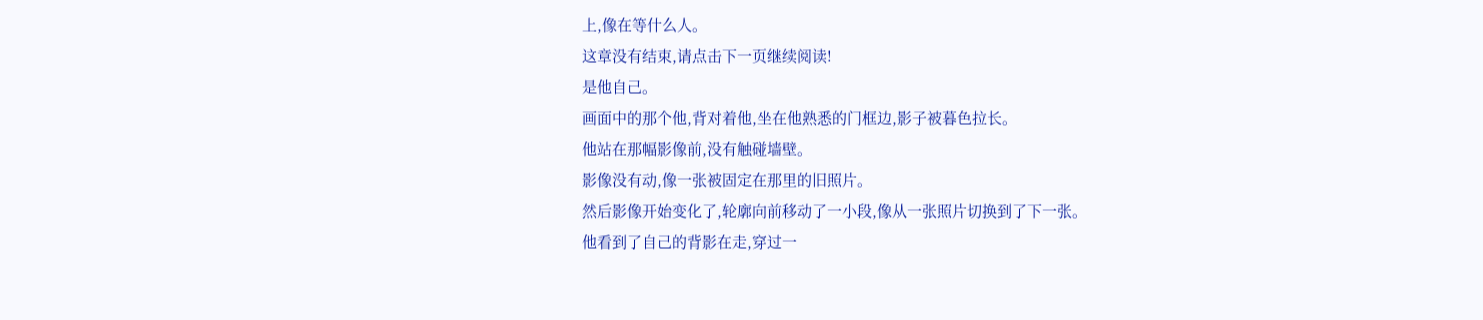上,像在等什么人。
这章没有结束,请点击下一页继续阅读!
是他自己。
画面中的那个他,背对着他,坐在他熟悉的门框边,影子被暮色拉长。
他站在那幅影像前,没有触碰墙壁。
影像没有动,像一张被固定在那里的旧照片。
然后影像开始变化了,轮廓向前移动了一小段,像从一张照片切换到了下一张。
他看到了自己的背影在走,穿过一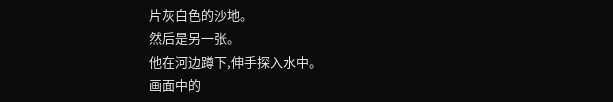片灰白色的沙地。
然后是另一张。
他在河边蹲下,伸手探入水中。
画面中的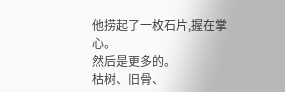他捞起了一枚石片,握在掌心。
然后是更多的。
枯树、旧骨、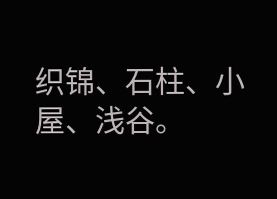织锦、石柱、小屋、浅谷。